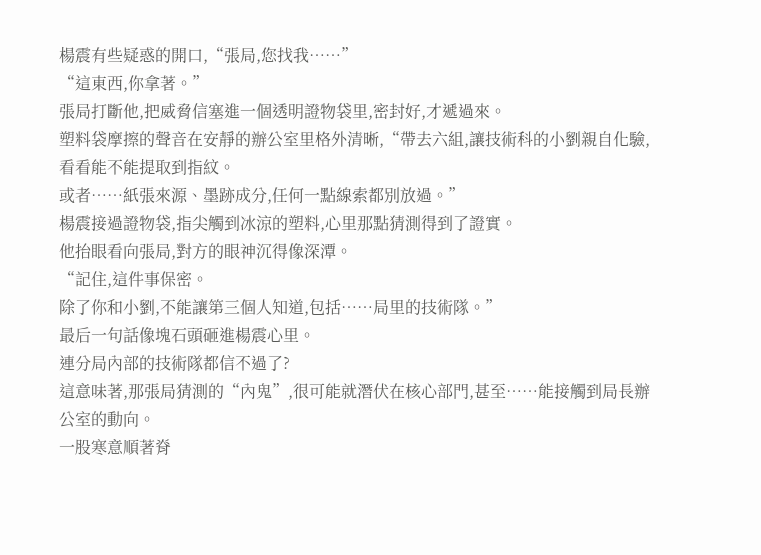楊震有些疑惑的開口,“張局,您找我……”
“這東西,你拿著。”
張局打斷他,把威脅信塞進一個透明證物袋里,密封好,才遞過來。
塑料袋摩擦的聲音在安靜的辦公室里格外清晰,“帶去六組,讓技術科的小劉親自化驗,看看能不能提取到指紋。
或者……紙張來源、墨跡成分,任何一點線索都別放過。”
楊震接過證物袋,指尖觸到冰涼的塑料,心里那點猜測得到了證實。
他抬眼看向張局,對方的眼神沉得像深潭。
“記住,這件事保密。
除了你和小劉,不能讓第三個人知道,包括……局里的技術隊。”
最后一句話像塊石頭砸進楊震心里。
連分局內部的技術隊都信不過了?
這意味著,那張局猜測的“內鬼”,很可能就潛伏在核心部門,甚至……能接觸到局長辦公室的動向。
一股寒意順著脊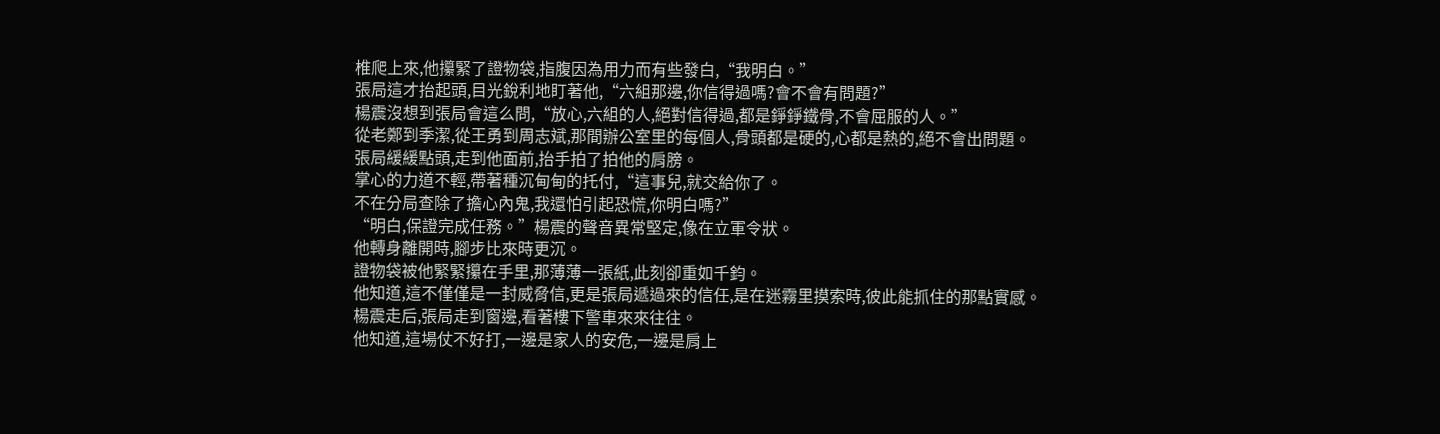椎爬上來,他攥緊了證物袋,指腹因為用力而有些發白,“我明白。”
張局這才抬起頭,目光銳利地盯著他,“六組那邊,你信得過嗎?會不會有問題?”
楊震沒想到張局會這么問,“放心,六組的人,絕對信得過,都是錚錚鐵骨,不會屈服的人。”
從老鄭到季潔,從王勇到周志斌,那間辦公室里的每個人,骨頭都是硬的,心都是熱的,絕不會出問題。
張局緩緩點頭,走到他面前,抬手拍了拍他的肩膀。
掌心的力道不輕,帶著種沉甸甸的托付,“這事兒,就交給你了。
不在分局查除了擔心內鬼,我還怕引起恐慌,你明白嗎?”
“明白,保證完成任務。”楊震的聲音異常堅定,像在立軍令狀。
他轉身離開時,腳步比來時更沉。
證物袋被他緊緊攥在手里,那薄薄一張紙,此刻卻重如千鈞。
他知道,這不僅僅是一封威脅信,更是張局遞過來的信任,是在迷霧里摸索時,彼此能抓住的那點實感。
楊震走后,張局走到窗邊,看著樓下警車來來往往。
他知道,這場仗不好打,一邊是家人的安危,一邊是肩上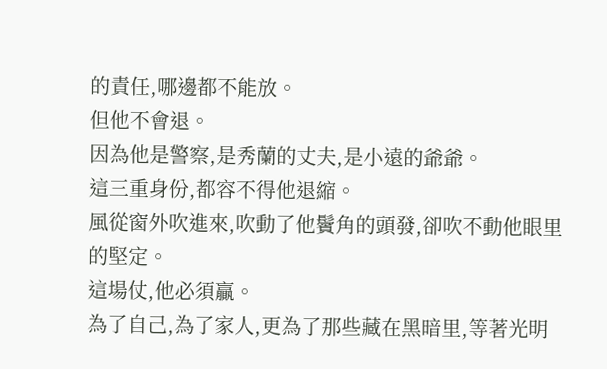的責任,哪邊都不能放。
但他不會退。
因為他是警察,是秀蘭的丈夫,是小遠的爺爺。
這三重身份,都容不得他退縮。
風從窗外吹進來,吹動了他鬢角的頭發,卻吹不動他眼里的堅定。
這場仗,他必須贏。
為了自己,為了家人,更為了那些藏在黑暗里,等著光明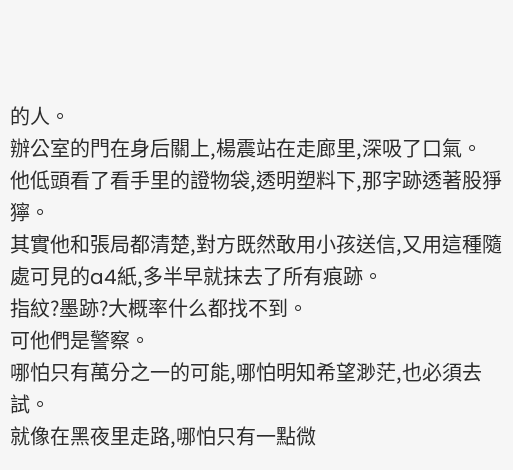的人。
辦公室的門在身后關上,楊震站在走廊里,深吸了口氣。
他低頭看了看手里的證物袋,透明塑料下,那字跡透著股猙獰。
其實他和張局都清楚,對方既然敢用小孩送信,又用這種隨處可見的a4紙,多半早就抹去了所有痕跡。
指紋?墨跡?大概率什么都找不到。
可他們是警察。
哪怕只有萬分之一的可能,哪怕明知希望渺茫,也必須去試。
就像在黑夜里走路,哪怕只有一點微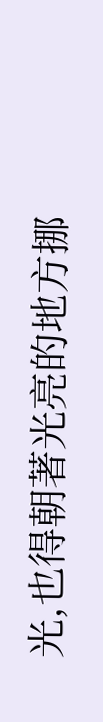光,也得朝著光亮的地方挪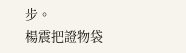步。
楊震把證物袋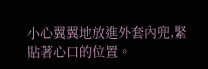小心翼翼地放進外套內兜,緊貼著心口的位置。